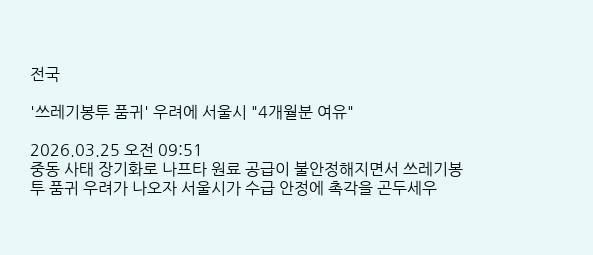전국

'쓰레기봉투 품귀' 우려에 서울시 "4개월분 여유"

2026.03.25 오전 09:51
중동 사태 장기화로 나프타 원료 공급이 불안정해지면서 쓰레기봉투 품귀 우려가 나오자 서울시가 수급 안정에 촉각을 곤두세우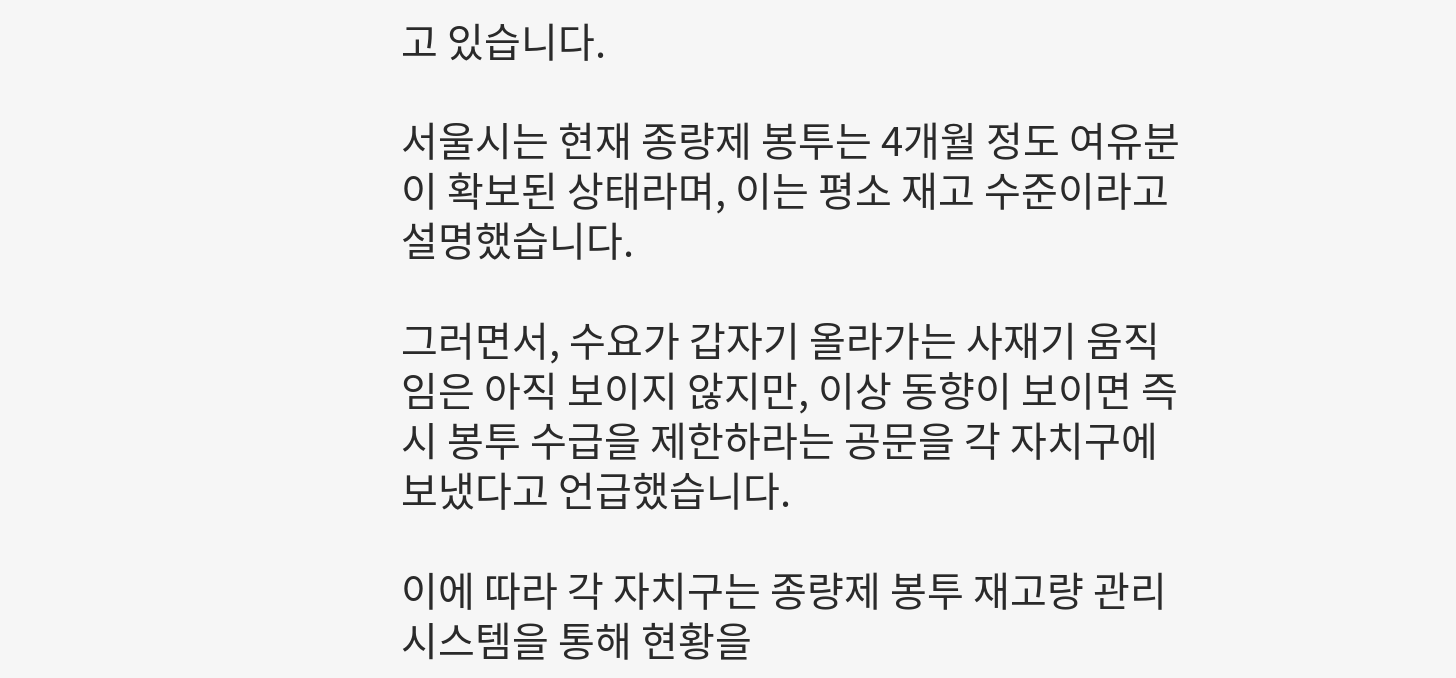고 있습니다.

서울시는 현재 종량제 봉투는 4개월 정도 여유분이 확보된 상태라며, 이는 평소 재고 수준이라고 설명했습니다.

그러면서, 수요가 갑자기 올라가는 사재기 움직임은 아직 보이지 않지만, 이상 동향이 보이면 즉시 봉투 수급을 제한하라는 공문을 각 자치구에 보냈다고 언급했습니다.

이에 따라 각 자치구는 종량제 봉투 재고량 관리 시스템을 통해 현황을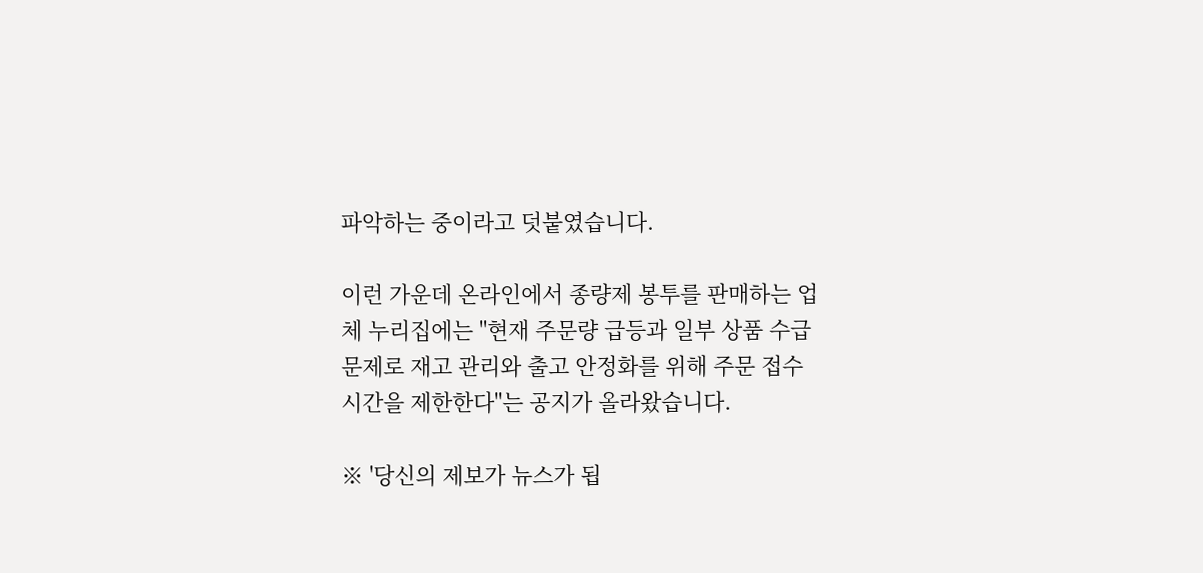파악하는 중이라고 덧붙였습니다.

이런 가운데 온라인에서 종량제 봉투를 판매하는 업체 누리집에는 "현재 주문량 급등과 일부 상품 수급 문제로 재고 관리와 출고 안정화를 위해 주문 접수 시간을 제한한다"는 공지가 올라왔습니다.

※ '당신의 제보가 뉴스가 됩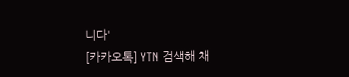니다'
[카카오톡] YTN 검색해 채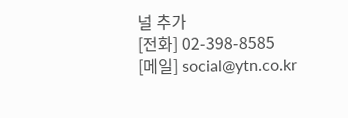널 추가
[전화] 02-398-8585
[메일] social@ytn.co.kr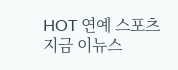HOT 연예 스포츠
지금 이뉴스